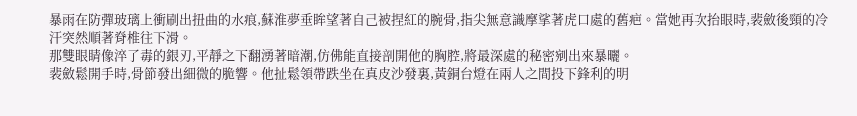暴雨在防彈玻璃上衝刷出扭曲的水痕,蘇淮夢垂眸望著自己被捏紅的腕骨,指尖無意識摩挲著虎口處的舊疤。當她再次抬眼時,裴斂後頸的冷汗突然順著脊椎往下滑。
那雙眼睛像淬了毒的銀刃,平靜之下翻湧著暗潮,仿佛能直接剖開他的胸腔,將最深處的秘密剜出來暴曬。
裴斂鬆開手時,骨節發出細微的脆響。他扯鬆領帶跌坐在真皮沙發裏,黃銅台燈在兩人之間投下鋒利的明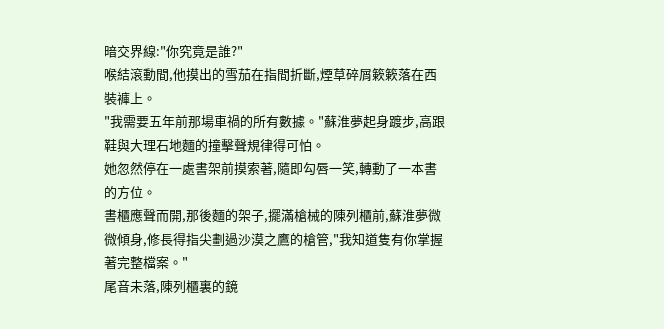暗交界線:"你究竟是誰?"
喉結滾動間,他摸出的雪茄在指間折斷,煙草碎屑簌簌落在西裝褲上。
"我需要五年前那場車禍的所有數據。"蘇淮夢起身踱步,高跟鞋與大理石地麵的撞擊聲規律得可怕。
她忽然停在一處書架前摸索著,隨即勾唇一笑,轉動了一本書的方位。
書櫃應聲而開,那後麵的架子,擺滿槍械的陳列櫃前,蘇淮夢微微傾身,修長得指尖劃過沙漠之鷹的槍管,"我知道隻有你掌握著完整檔案。"
尾音未落,陳列櫃裏的鏡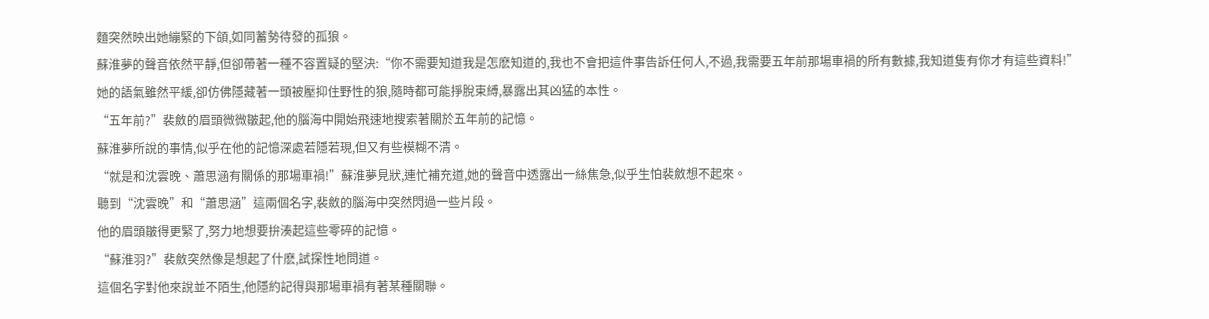麵突然映出她繃緊的下頜,如同蓄勢待發的孤狼。
蘇淮夢的聲音依然平靜,但卻帶著一種不容置疑的堅決:“你不需要知道我是怎麽知道的,我也不會把這件事告訴任何人,不過,我需要五年前那場車禍的所有數據,我知道隻有你才有這些資料!”
她的語氣雖然平緩,卻仿佛隱藏著一頭被壓抑住野性的狼,隨時都可能掙脫束縛,暴露出其凶猛的本性。
“五年前?”裴斂的眉頭微微皺起,他的腦海中開始飛速地搜索著關於五年前的記憶。
蘇淮夢所說的事情,似乎在他的記憶深處若隱若現,但又有些模糊不清。
“就是和沈雲晚、蕭思涵有關係的那場車禍!”蘇淮夢見狀,連忙補充道,她的聲音中透露出一絲焦急,似乎生怕裴斂想不起來。
聽到“沈雲晚”和“蕭思涵”這兩個名字,裴斂的腦海中突然閃過一些片段。
他的眉頭皺得更緊了,努力地想要拚湊起這些零碎的記憶。
“蘇淮羽?”裴斂突然像是想起了什麽,試探性地問道。
這個名字對他來說並不陌生,他隱約記得與那場車禍有著某種關聯。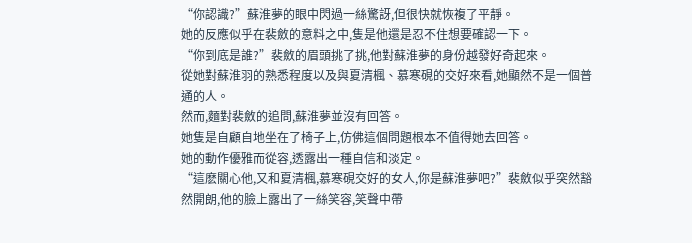“你認識?”蘇淮夢的眼中閃過一絲驚訝,但很快就恢複了平靜。
她的反應似乎在裴斂的意料之中,隻是他還是忍不住想要確認一下。
“你到底是誰?”裴斂的眉頭挑了挑,他對蘇淮夢的身份越發好奇起來。
從她對蘇淮羽的熟悉程度以及與夏清楓、慕寒硯的交好來看,她顯然不是一個普通的人。
然而,麵對裴斂的追問,蘇淮夢並沒有回答。
她隻是自顧自地坐在了椅子上,仿佛這個問題根本不值得她去回答。
她的動作優雅而從容,透露出一種自信和淡定。
“這麽關心他,又和夏清楓,慕寒硯交好的女人,你是蘇淮夢吧?”裴斂似乎突然豁然開朗,他的臉上露出了一絲笑容,笑聲中帶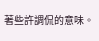著些許調侃的意味。